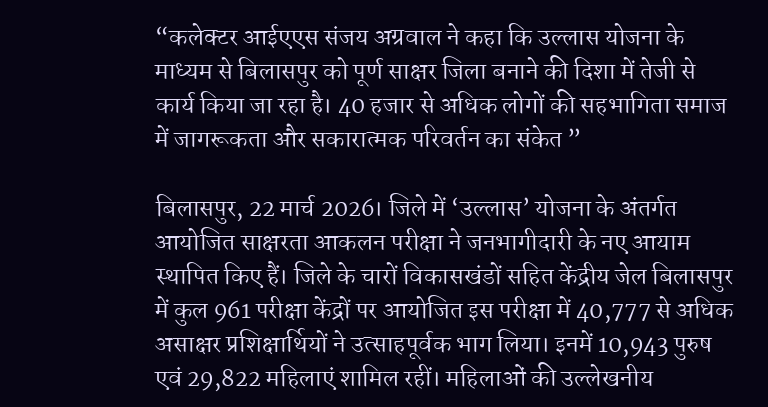“कलेक्टर आईएएस संजय अग्रवाल ने कहा कि उल्लास योजना के माध्यम से बिलासपुर को पूर्ण साक्षर जिला बनाने की दिशा में तेजी से कार्य किया जा रहा है। 40 हजार से अधिक लोगों की सहभागिता समाज में जागरूकता और सकारात्मक परिवर्तन का संकेत ”

बिलासपुर, 22 मार्च 2026। जिले में ‘उल्लास’ योजना के अंतर्गत आयोजित साक्षरता आकलन परीक्षा ने जनभागीदारी के नए आयाम स्थापित किए हैं। जिले के चारों विकासखंडों सहित केंद्रीय जेल बिलासपुर में कुल 961 परीक्षा केंद्रों पर आयोजित इस परीक्षा में 40,777 से अधिक असाक्षर प्रशिक्षार्थियों ने उत्साहपूर्वक भाग लिया। इनमें 10,943 पुरुष एवं 29,822 महिलाएं शामिल रहीं। महिलाओं की उल्लेखनीय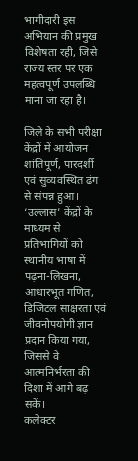भागीदारी इस अभियान की प्रमुख विशेषता रही, जिसे राज्य स्तर पर एक महत्वपूर्ण उपलब्धि माना जा रहा है।

जिले के सभी परीक्षा केंद्रों में आयोजन शांतिपूर्ण, पारदर्शी एवं सुव्यवस्थित ढंग से संपन्न हुआ। ‘उल्लास’ केंद्रों के माध्यम से प्रतिभागियों को स्थानीय भाषा में पढ़ना-लिखना, आधारभूत गणित, डिजिटल साक्षरता एवं जीवनोपयोगी ज्ञान प्रदान किया गया, जिससे वे आत्मनिर्भरता की दिशा में आगे बढ़ सकें।
कलेक्टर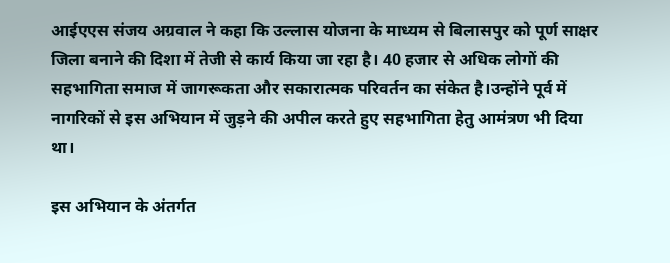आईएएस संजय अग्रवाल ने कहा कि उल्लास योजना के माध्यम से बिलासपुर को पूर्ण साक्षर जिला बनाने की दिशा में तेजी से कार्य किया जा रहा है। 40 हजार से अधिक लोगों की सहभागिता समाज में जागरूकता और सकारात्मक परिवर्तन का संकेत है।उन्होंने पूर्व में नागरिकों से इस अभियान में जुड़ने की अपील करते हुए सहभागिता हेतु आमंत्रण भी दिया था।

इस अभियान के अंतर्गत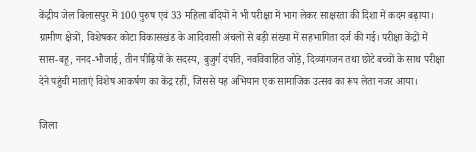केंद्रीय जेल बिलासपुर में 100 पुरुष एवं 33 महिला बंदियों ने भी परीक्षा में भाग लेकर साक्षरता की दिशा में कदम बढ़ाया। ग्रामीण क्षेत्रों, विशेषकर कोटा विकासखंड के आदिवासी अंचलों से बड़ी संख्या में सहभागिता दर्ज की गई। परीक्षा केंद्रों में सास-बहू, ननद-भौजाई, तीन पीढ़ियों के सदस्य, बुजुर्ग दंपति, नवविवाहित जोड़े, दिव्यांगजन तथा छोटे बच्चों के साथ परीक्षा देने पहुंची माताएं विशेष आकर्षण का केंद्र रहीं, जिससे यह अभियान एक सामाजिक उत्सव का रूप लेता नजर आया।

जिला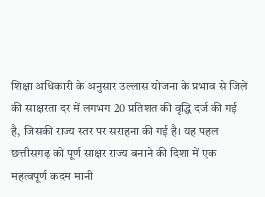शिक्षा अधिकारी के अनुसार उल्लास योजना के प्रभाव से जिले की साक्षरता दर में लगभग 20 प्रतिशत की वृद्धि दर्ज की गई है, जिसकी राज्य स्तर पर सराहना की गई है। यह पहल छत्तीसगढ़ को पूर्ण साक्षर राज्य बनाने की दिशा में एक महत्वपूर्ण कदम मानी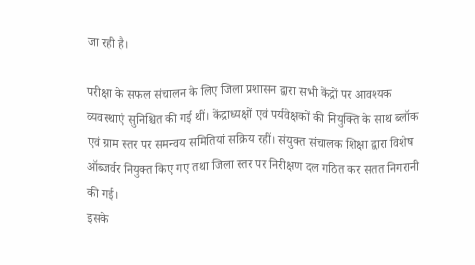जा रही है।

परीक्षा के सफल संचालन के लिए जिला प्रशासन द्वारा सभी केंद्रों पर आवश्यक व्यवस्थाएं सुनिश्चित की गई थीं। केंद्राध्यक्षों एवं पर्यवेक्षकों की नियुक्ति के साथ ब्लॉक एवं ग्राम स्तर पर समन्वय समितियां सक्रिय रहीं। संयुक्त संचालक शिक्षा द्वारा विशेष ऑब्जर्वर नियुक्त किए गए तथा जिला स्तर पर निरीक्षण दल गठित कर सतत निगरानी की गई।
इसके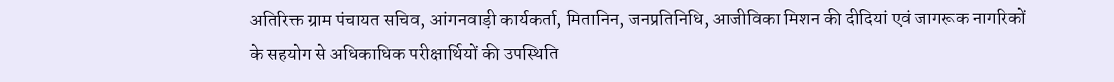अतिरिक्त ग्राम पंचायत सचिव, आंगनवाड़ी कार्यकर्ता, मितानिन, जनप्रतिनिधि, आजीविका मिशन की दीदियां एवं जागरूक नागरिकों के सहयोग से अधिकाधिक परीक्षार्थियों की उपस्थिति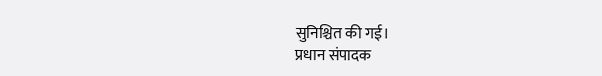सुनिश्चित की गई।
प्रधान संपादक